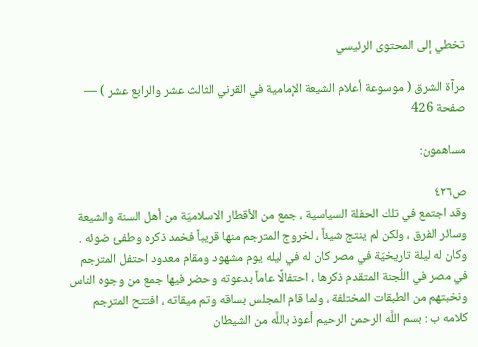تخطي إلى المحتوى الرئيسي

مرآة الشرق ( موسوعة أعلام الشيعة الإمامية في القرني الثالث عشر والرابع عشر ) — صفحة 426

مساهمون:

ص٤٢٦
وقد اجتمع في تلك الحفلة السياسية ، جمع من الأقطار الاسلاميّة من أهل السنة والشيعة وسائر الفرق ، ولكن لم ينتج شيئاً ، لخروج المترجم منها قريباً فخمد ذكره وطفئ ضوئه . وكان له ليلة تاريخيّة في مصر كان له في ليله يوم مشهود ومقام معدود احتفل المترجم في مصر في اللُجنة المتقدم ذكرها ، احتفالًا عاماً بدعوته وحضر فيها جمع من وجوه الناس ونخبتهم من الطبقات المختلفة ، ولما قام المجلس بساقه وتم ميقاته ، افتتح المترجم كلامه ب : بسم اللَّه الرحمن الرحيم أعوذ باللَّه من الشيطان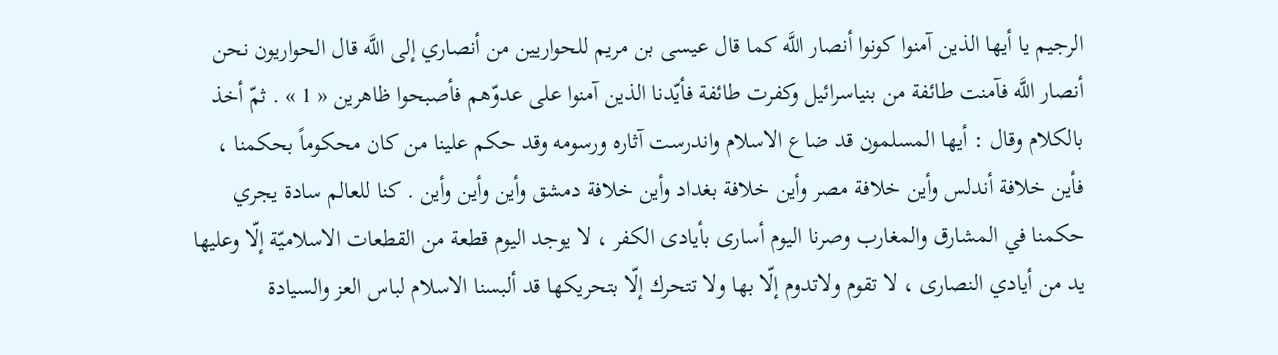الرجيم يا أيها الذين آمنوا كونوا أنصار اللَّه كما قال عيسى بن مريم للحواريين من أنصاري إلى اللَّه قال الحواريون نحن أنصار اللَّه فآمنت طائفة من بنياسرائيل وكفرت طائفة فأيّدنا الذين آمنوا على عدوّهم فأصبحوا ظاهرين « 1 » . ثمّ أخذ بالكلام وقال : أيها المسلمون قد ضاع الاسلام واندرست آثاره ورسومه وقد حكم علينا من كان محكوماً بحكمنا ، فأين خلافة أندلس وأين خلافة مصر وأين خلافة بغداد وأين خلافة دمشق وأين وأين وأين . كنا للعالم سادة يجري حكمنا في المشارق والمغارب وصرنا اليوم أسارى بأيادى الكفر ، لا يوجد اليوم قطعة من القطعات الاسلاميّة إلّا وعليها يد من أيادي النصارى ، لا تقوم ولاتدوم إلّا بها ولا تتحرك إلّا بتحريكها قد ألبسنا الاسلام لباس العز والسيادة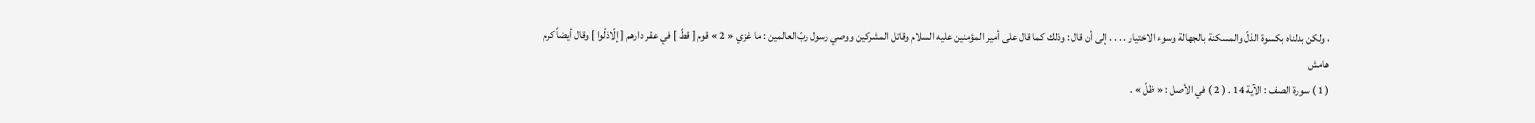، ولكن بدلناه بكسوة الذلّ والمسكنة بالجهالة وسوء الاختيار . . . . إلى أن قال : وذلك كما قال على أمير المؤمنين عليه السلام وقاتل المشركين ووصي رسول رب‌ّالعالمين : ما غزي « 2 » قوم [ قطّ ] في عقر دارهم [ إلّاذلّوا ] وقال أيضاً كرم
هامش
( 1 ) سورة الصف : الآية 14 . ( 2 ) في الأصل : « ظلّ » .